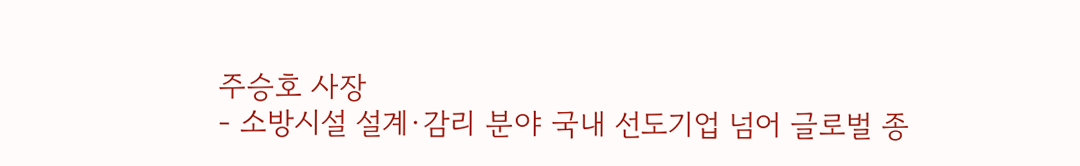주승호 사장
- 소방시설 설계·감리 분야 국내 선도기업 넘어 글로벌 종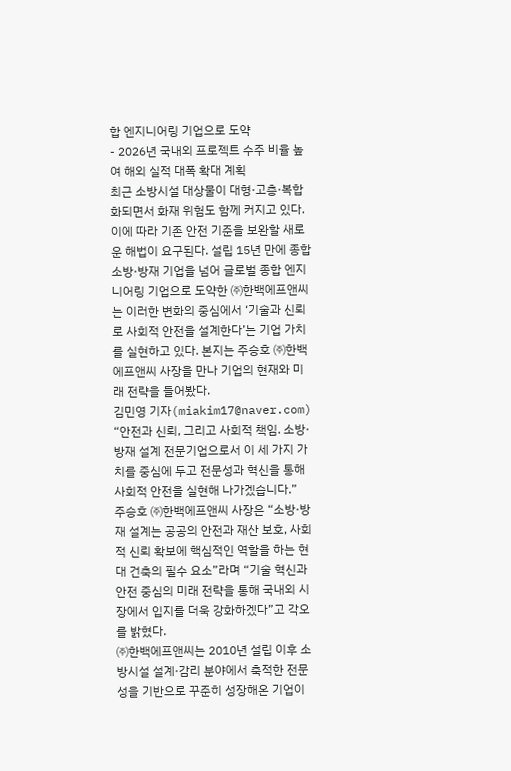합 엔지니어링 기업으로 도약
- 2026년 국내외 프로젝트 수주 비율 높여 해외 실적 대폭 확대 계획
최근 소방시설 대상물이 대형·고층·복합화되면서 화재 위험도 함께 커지고 있다. 이에 따라 기존 안전 기준을 보완할 새로운 해법이 요구된다. 설립 15년 만에 종합 소방·방재 기업을 넘어 글로벌 종합 엔지니어링 기업으로 도약한 ㈜한백에프앤씨는 이러한 변화의 중심에서 ‘기술과 신뢰로 사회적 안전을 설계한다’는 기업 가치를 실현하고 있다. 본지는 주승호 ㈜한백에프앤씨 사장을 만나 기업의 현재와 미래 전략을 들어봤다.
김민영 기자(miakim17@naver.com)
“안전과 신뢰, 그리고 사회적 책임. 소방·방재 설계 전문기업으로서 이 세 가지 가치를 중심에 두고 전문성과 혁신을 통해 사회적 안전을 실현해 나가겠습니다.”
주승호 ㈜한백에프앤씨 사장은 “소방·방재 설계는 공공의 안전과 재산 보호, 사회적 신뢰 확보에 핵심적인 역할을 하는 현대 건축의 필수 요소”라며 “기술 혁신과 안전 중심의 미래 전략을 통해 국내외 시장에서 입지를 더욱 강화하겠다”고 각오를 밝혔다.
㈜한백에프앤씨는 2010년 설립 이후 소방시설 설계·감리 분야에서 축적한 전문성을 기반으로 꾸준히 성장해온 기업이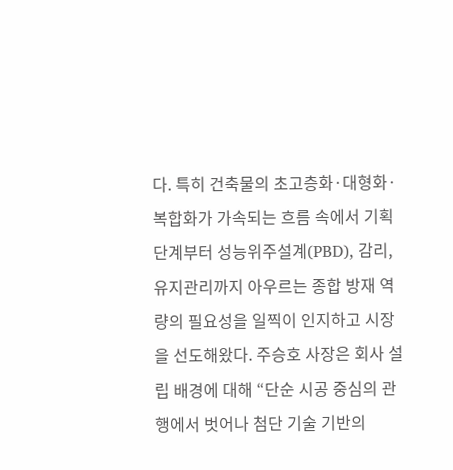다. 특히 건축물의 초고층화·대형화·복합화가 가속되는 흐름 속에서 기획 단계부터 성능위주설계(PBD), 감리, 유지관리까지 아우르는 종합 방재 역량의 필요성을 일찍이 인지하고 시장을 선도해왔다. 주승호 사장은 회사 설립 배경에 대해 “단순 시공 중심의 관행에서 벗어나 첨단 기술 기반의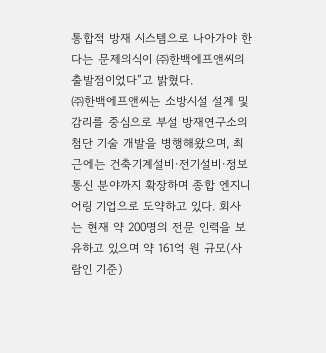통합적 방재 시스템으로 나아가야 한다는 문제의식이 ㈜한백에프앤씨의 출발점이었다”고 밝혔다.
㈜한백에프앤씨는 소방시설 설계 및 감리를 중심으로 부설 방재연구소의 첨단 기술 개발을 병행해왔으며, 최근에는 건축기계설비·전기설비·정보통신 분야까지 확장하며 종합 엔지니어링 기업으로 도약하고 있다. 회사는 현재 약 200명의 전문 인력을 보유하고 있으며 약 161억 원 규모(사람인 기준)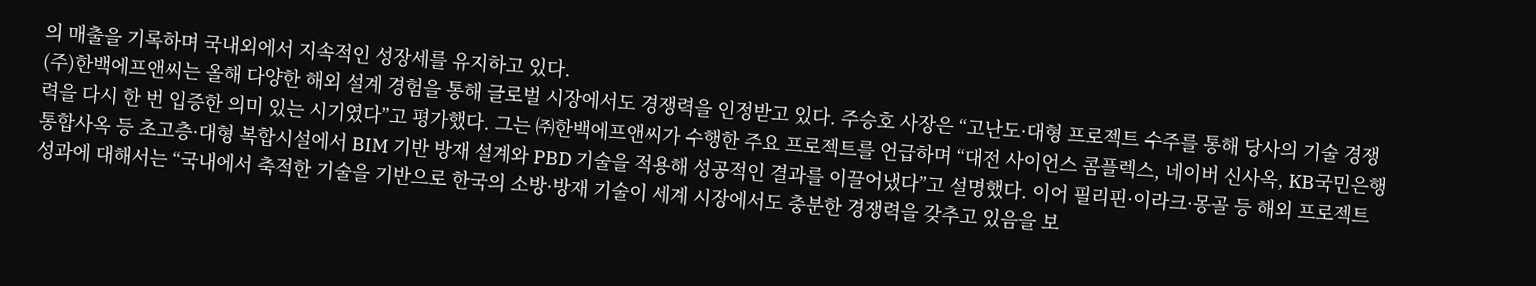의 매출을 기록하며 국내외에서 지속적인 성장세를 유지하고 있다.
(주)한백에프앤씨는 올해 다양한 해외 설계 경험을 통해 글로벌 시장에서도 경쟁력을 인정받고 있다. 주승호 사장은 “고난도·대형 프로젝트 수주를 통해 당사의 기술 경쟁력을 다시 한 번 입증한 의미 있는 시기였다”고 평가했다. 그는 ㈜한백에프앤씨가 수행한 주요 프로젝트를 언급하며 “대전 사이언스 콤플렉스, 네이버 신사옥, KB국민은행 통합사옥 등 초고층·대형 복합시설에서 BIM 기반 방재 설계와 PBD 기술을 적용해 성공적인 결과를 이끌어냈다”고 설명했다. 이어 필리핀·이라크·몽골 등 해외 프로젝트 성과에 대해서는 “국내에서 축적한 기술을 기반으로 한국의 소방·방재 기술이 세계 시장에서도 충분한 경쟁력을 갖추고 있음을 보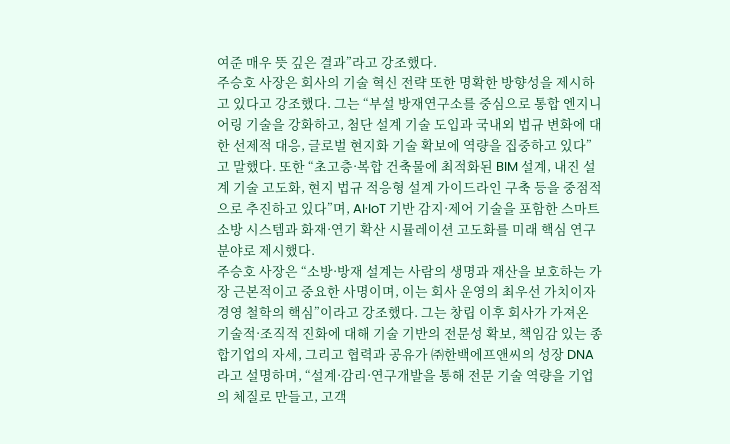여준 매우 뜻 깊은 결과”라고 강조했다.
주승호 사장은 회사의 기술 혁신 전략 또한 명확한 방향성을 제시하고 있다고 강조했다. 그는 “부설 방재연구소를 중심으로 통합 엔지니어링 기술을 강화하고, 첨단 설계 기술 도입과 국내외 법규 변화에 대한 선제적 대응, 글로벌 현지화 기술 확보에 역량을 집중하고 있다”고 말했다. 또한 “초고층·복합 건축물에 최적화된 BIM 설계, 내진 설계 기술 고도화, 현지 법규 적응형 설계 가이드라인 구축 등을 중점적으로 추진하고 있다”며, AI·IoT 기반 감지·제어 기술을 포함한 스마트 소방 시스템과 화재·연기 확산 시뮬레이션 고도화를 미래 핵심 연구 분야로 제시했다.
주승호 사장은 “소방·방재 설계는 사람의 생명과 재산을 보호하는 가장 근본적이고 중요한 사명이며, 이는 회사 운영의 최우선 가치이자 경영 철학의 핵심”이라고 강조했다. 그는 창립 이후 회사가 가져온 기술적·조직적 진화에 대해 기술 기반의 전문성 확보, 책임감 있는 종합기업의 자세, 그리고 협력과 공유가 ㈜한백에프앤씨의 성장 DNA라고 설명하며, “설계·감리·연구개발을 통해 전문 기술 역량을 기업의 체질로 만들고, 고객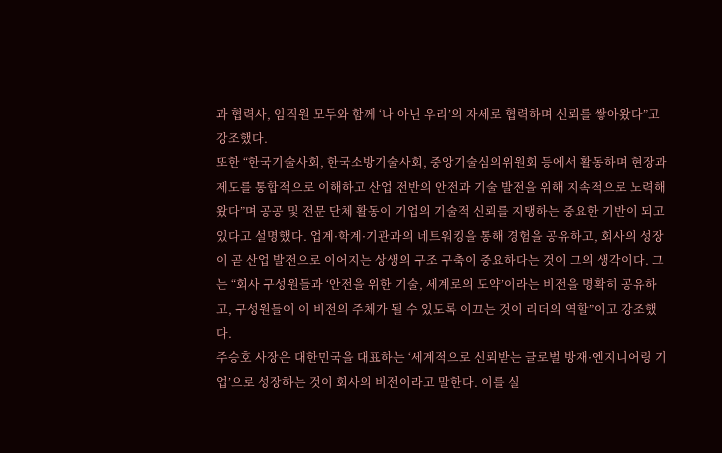과 협력사, 임직원 모두와 함께 ‘나 아닌 우리’의 자세로 협력하며 신뢰를 쌓아왔다”고 강조했다.
또한 “한국기술사회, 한국소방기술사회, 중앙기술심의위원회 등에서 활동하며 현장과 제도를 통합적으로 이해하고 산업 전반의 안전과 기술 발전을 위해 지속적으로 노력해왔다”며 공공 및 전문 단체 활동이 기업의 기술적 신뢰를 지탱하는 중요한 기반이 되고 있다고 설명했다. 업계·학계·기관과의 네트워킹을 통해 경험을 공유하고, 회사의 성장이 곧 산업 발전으로 이어지는 상생의 구조 구축이 중요하다는 것이 그의 생각이다. 그는 “회사 구성원들과 ‘안전을 위한 기술, 세계로의 도약’이라는 비전을 명확히 공유하고, 구성원들이 이 비전의 주체가 될 수 있도록 이끄는 것이 리더의 역할”이고 강조했다.
주승호 사장은 대한민국을 대표하는 ‘세계적으로 신뢰받는 글로벌 방재·엔지니어링 기업’으로 성장하는 것이 회사의 비전이라고 말한다. 이를 실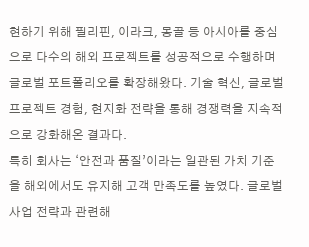현하기 위해 필리핀, 이라크, 몽골 등 아시아를 중심으로 다수의 해외 프로젝트를 성공적으로 수행하며 글로벌 포트폴리오를 확장해왔다. 기술 혁신, 글로벌 프로젝트 경험, 현지화 전략을 통해 경쟁력을 지속적으로 강화해온 결과다.
특히 회사는 ‘안전과 품질’이라는 일관된 가치 기준을 해외에서도 유지해 고객 만족도를 높였다. 글로벌 사업 전략과 관련해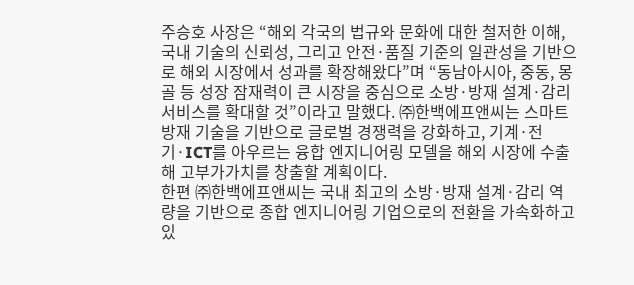주승호 사장은 “해외 각국의 법규와 문화에 대한 철저한 이해, 국내 기술의 신뢰성, 그리고 안전·품질 기준의 일관성을 기반으로 해외 시장에서 성과를 확장해왔다”며 “동남아시아, 중동, 몽골 등 성장 잠재력이 큰 시장을 중심으로 소방·방재 설계·감리 서비스를 확대할 것”이라고 말했다. ㈜한백에프앤씨는 스마트 방재 기술을 기반으로 글로벌 경쟁력을 강화하고, 기계·전기·ICT를 아우르는 융합 엔지니어링 모델을 해외 시장에 수출해 고부가가치를 창출할 계획이다.
한편 ㈜한백에프앤씨는 국내 최고의 소방·방재 설계·감리 역량을 기반으로 종합 엔지니어링 기업으로의 전환을 가속화하고 있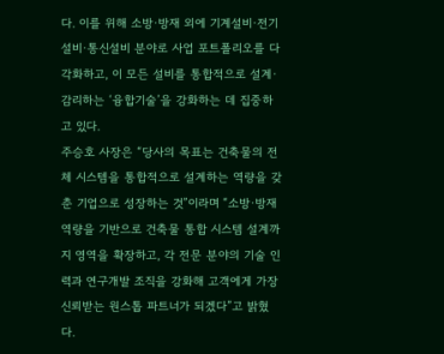다. 이를 위해 소방·방재 외에 기계설비·전기설비·통신설비 분야로 사업 포트폴리오를 다각화하고, 이 모든 설비를 통합적으로 설계·감리하는 ‘융합기술’을 강화하는 데 집중하고 있다.
주승호 사장은 “당사의 목표는 건축물의 전체 시스템을 통합적으로 설계하는 역량을 갖춘 기업으로 성장하는 것”이라며 “소방·방재 역량을 기반으로 건축물 통합 시스템 설계까지 영역을 확장하고, 각 전문 분야의 기술 인력과 연구개발 조직을 강화해 고객에게 가장 신뢰받는 원스톱 파트너가 되겠다”고 밝혔다.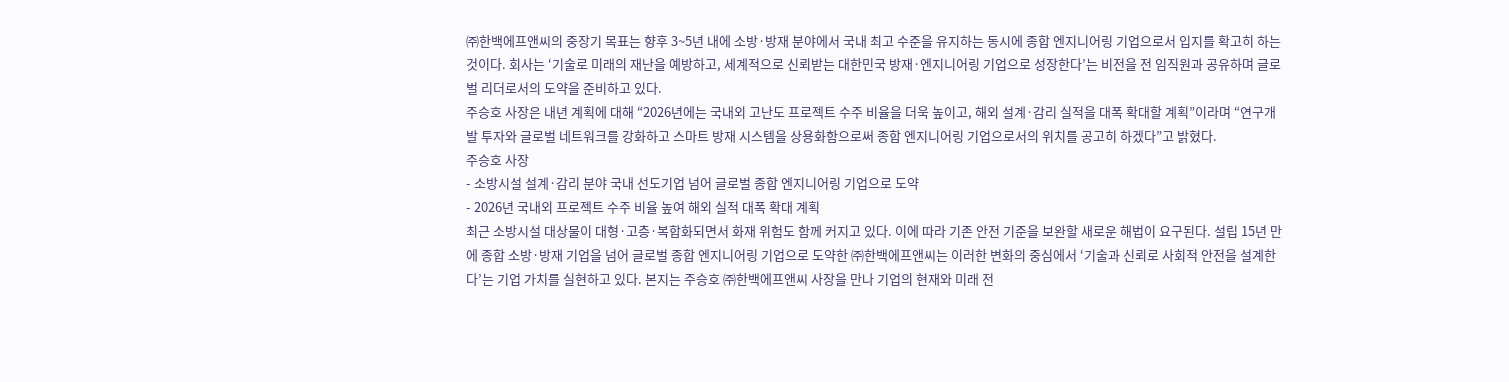㈜한백에프앤씨의 중장기 목표는 향후 3~5년 내에 소방·방재 분야에서 국내 최고 수준을 유지하는 동시에 종합 엔지니어링 기업으로서 입지를 확고히 하는 것이다. 회사는 ‘기술로 미래의 재난을 예방하고, 세계적으로 신뢰받는 대한민국 방재·엔지니어링 기업으로 성장한다’는 비전을 전 임직원과 공유하며 글로벌 리더로서의 도약을 준비하고 있다.
주승호 사장은 내년 계획에 대해 “2026년에는 국내외 고난도 프로젝트 수주 비율을 더욱 높이고, 해외 설계·감리 실적을 대폭 확대할 계획”이라며 “연구개발 투자와 글로벌 네트워크를 강화하고 스마트 방재 시스템을 상용화함으로써 종합 엔지니어링 기업으로서의 위치를 공고히 하겠다”고 밝혔다.
주승호 사장
- 소방시설 설계·감리 분야 국내 선도기업 넘어 글로벌 종합 엔지니어링 기업으로 도약
- 2026년 국내외 프로젝트 수주 비율 높여 해외 실적 대폭 확대 계획
최근 소방시설 대상물이 대형·고층·복합화되면서 화재 위험도 함께 커지고 있다. 이에 따라 기존 안전 기준을 보완할 새로운 해법이 요구된다. 설립 15년 만에 종합 소방·방재 기업을 넘어 글로벌 종합 엔지니어링 기업으로 도약한 ㈜한백에프앤씨는 이러한 변화의 중심에서 ‘기술과 신뢰로 사회적 안전을 설계한다’는 기업 가치를 실현하고 있다. 본지는 주승호 ㈜한백에프앤씨 사장을 만나 기업의 현재와 미래 전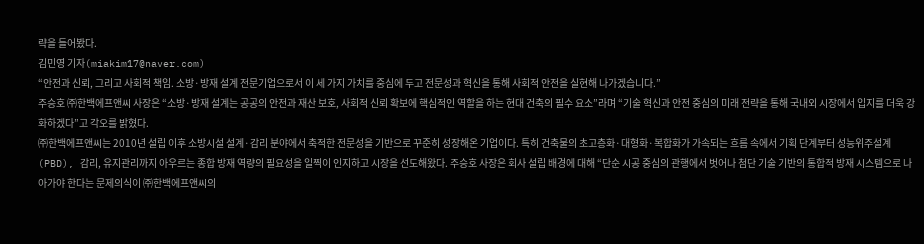략을 들어봤다.
김민영 기자(miakim17@naver.com)
“안전과 신뢰, 그리고 사회적 책임. 소방·방재 설계 전문기업으로서 이 세 가지 가치를 중심에 두고 전문성과 혁신을 통해 사회적 안전을 실현해 나가겠습니다.”
주승호 ㈜한백에프앤씨 사장은 “소방·방재 설계는 공공의 안전과 재산 보호, 사회적 신뢰 확보에 핵심적인 역할을 하는 현대 건축의 필수 요소”라며 “기술 혁신과 안전 중심의 미래 전략을 통해 국내외 시장에서 입지를 더욱 강화하겠다”고 각오를 밝혔다.
㈜한백에프앤씨는 2010년 설립 이후 소방시설 설계·감리 분야에서 축적한 전문성을 기반으로 꾸준히 성장해온 기업이다. 특히 건축물의 초고층화·대형화·복합화가 가속되는 흐름 속에서 기획 단계부터 성능위주설계(PBD), 감리, 유지관리까지 아우르는 종합 방재 역량의 필요성을 일찍이 인지하고 시장을 선도해왔다. 주승호 사장은 회사 설립 배경에 대해 “단순 시공 중심의 관행에서 벗어나 첨단 기술 기반의 통합적 방재 시스템으로 나아가야 한다는 문제의식이 ㈜한백에프앤씨의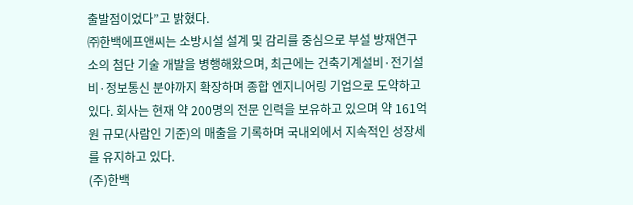출발점이었다”고 밝혔다.
㈜한백에프앤씨는 소방시설 설계 및 감리를 중심으로 부설 방재연구소의 첨단 기술 개발을 병행해왔으며, 최근에는 건축기계설비·전기설비·정보통신 분야까지 확장하며 종합 엔지니어링 기업으로 도약하고 있다. 회사는 현재 약 200명의 전문 인력을 보유하고 있으며 약 161억 원 규모(사람인 기준)의 매출을 기록하며 국내외에서 지속적인 성장세를 유지하고 있다.
(주)한백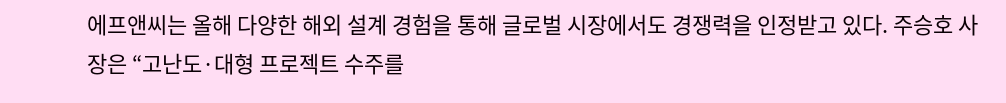에프앤씨는 올해 다양한 해외 설계 경험을 통해 글로벌 시장에서도 경쟁력을 인정받고 있다. 주승호 사장은 “고난도·대형 프로젝트 수주를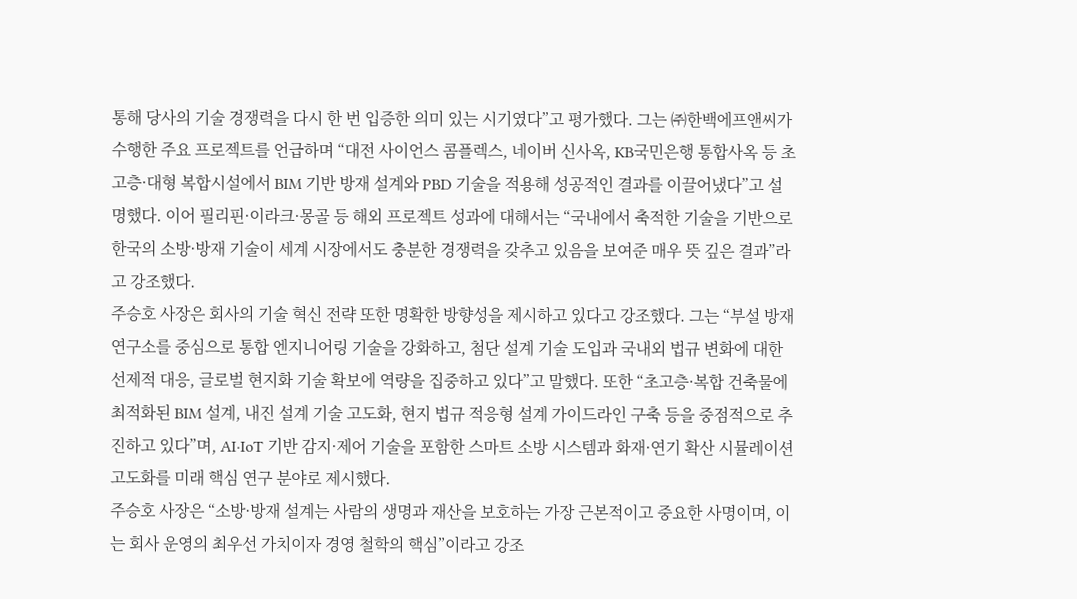통해 당사의 기술 경쟁력을 다시 한 번 입증한 의미 있는 시기였다”고 평가했다. 그는 ㈜한백에프앤씨가 수행한 주요 프로젝트를 언급하며 “대전 사이언스 콤플렉스, 네이버 신사옥, KB국민은행 통합사옥 등 초고층·대형 복합시설에서 BIM 기반 방재 설계와 PBD 기술을 적용해 성공적인 결과를 이끌어냈다”고 설명했다. 이어 필리핀·이라크·몽골 등 해외 프로젝트 성과에 대해서는 “국내에서 축적한 기술을 기반으로 한국의 소방·방재 기술이 세계 시장에서도 충분한 경쟁력을 갖추고 있음을 보여준 매우 뜻 깊은 결과”라고 강조했다.
주승호 사장은 회사의 기술 혁신 전략 또한 명확한 방향성을 제시하고 있다고 강조했다. 그는 “부설 방재연구소를 중심으로 통합 엔지니어링 기술을 강화하고, 첨단 설계 기술 도입과 국내외 법규 변화에 대한 선제적 대응, 글로벌 현지화 기술 확보에 역량을 집중하고 있다”고 말했다. 또한 “초고층·복합 건축물에 최적화된 BIM 설계, 내진 설계 기술 고도화, 현지 법규 적응형 설계 가이드라인 구축 등을 중점적으로 추진하고 있다”며, AI·IoT 기반 감지·제어 기술을 포함한 스마트 소방 시스템과 화재·연기 확산 시뮬레이션 고도화를 미래 핵심 연구 분야로 제시했다.
주승호 사장은 “소방·방재 설계는 사람의 생명과 재산을 보호하는 가장 근본적이고 중요한 사명이며, 이는 회사 운영의 최우선 가치이자 경영 철학의 핵심”이라고 강조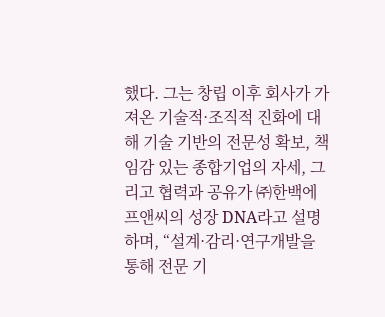했다. 그는 창립 이후 회사가 가져온 기술적·조직적 진화에 대해 기술 기반의 전문성 확보, 책임감 있는 종합기업의 자세, 그리고 협력과 공유가 ㈜한백에프앤씨의 성장 DNA라고 설명하며, “설계·감리·연구개발을 통해 전문 기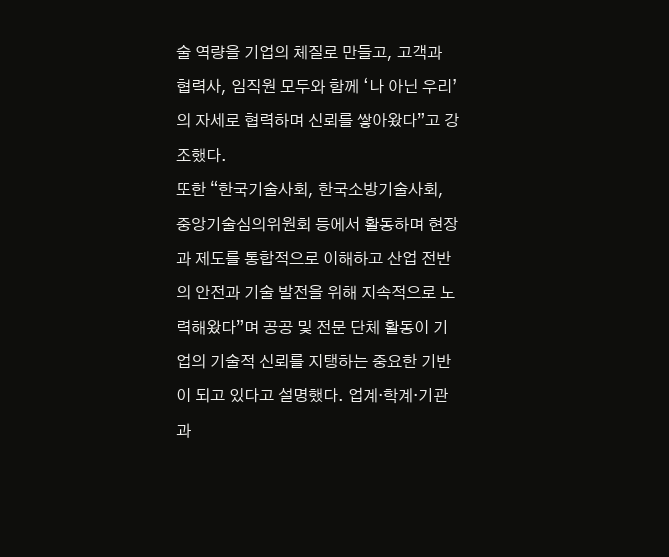술 역량을 기업의 체질로 만들고, 고객과 협력사, 임직원 모두와 함께 ‘나 아닌 우리’의 자세로 협력하며 신뢰를 쌓아왔다”고 강조했다.
또한 “한국기술사회, 한국소방기술사회, 중앙기술심의위원회 등에서 활동하며 현장과 제도를 통합적으로 이해하고 산업 전반의 안전과 기술 발전을 위해 지속적으로 노력해왔다”며 공공 및 전문 단체 활동이 기업의 기술적 신뢰를 지탱하는 중요한 기반이 되고 있다고 설명했다. 업계·학계·기관과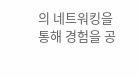의 네트워킹을 통해 경험을 공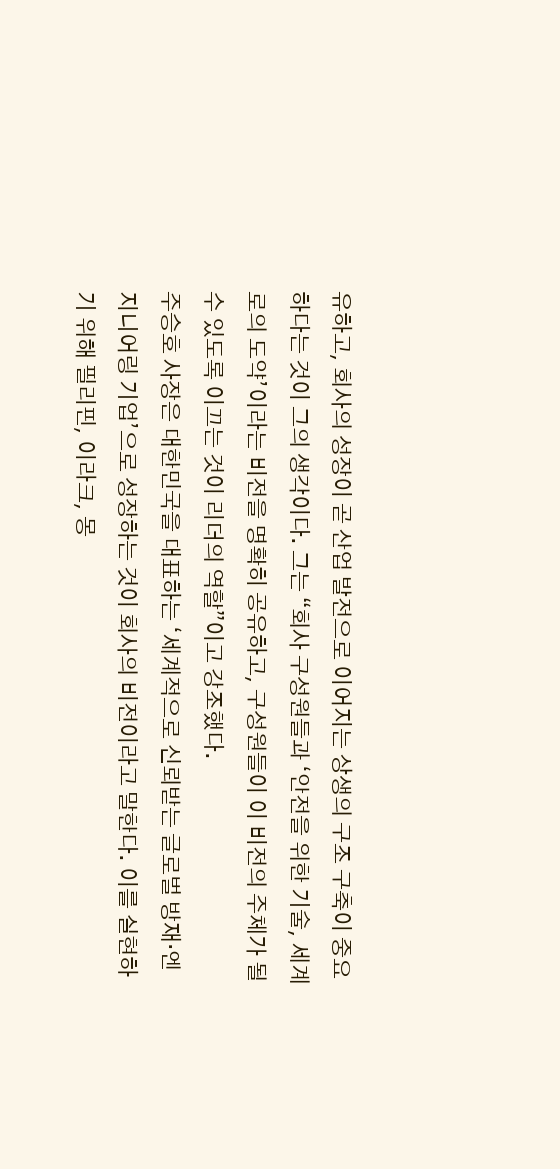유하고, 회사의 성장이 곧 산업 발전으로 이어지는 상생의 구조 구축이 중요하다는 것이 그의 생각이다. 그는 “회사 구성원들과 ‘안전을 위한 기술, 세계로의 도약’이라는 비전을 명확히 공유하고, 구성원들이 이 비전의 주체가 될 수 있도록 이끄는 것이 리더의 역할”이고 강조했다.
주승호 사장은 대한민국을 대표하는 ‘세계적으로 신뢰받는 글로벌 방재·엔지니어링 기업’으로 성장하는 것이 회사의 비전이라고 말한다. 이를 실현하기 위해 필리핀, 이라크, 몽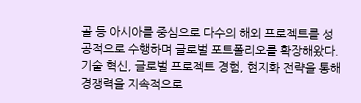골 등 아시아를 중심으로 다수의 해외 프로젝트를 성공적으로 수행하며 글로벌 포트폴리오를 확장해왔다. 기술 혁신, 글로벌 프로젝트 경험, 현지화 전략을 통해 경쟁력을 지속적으로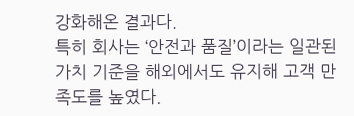강화해온 결과다.
특히 회사는 ‘안전과 품질’이라는 일관된 가치 기준을 해외에서도 유지해 고객 만족도를 높였다.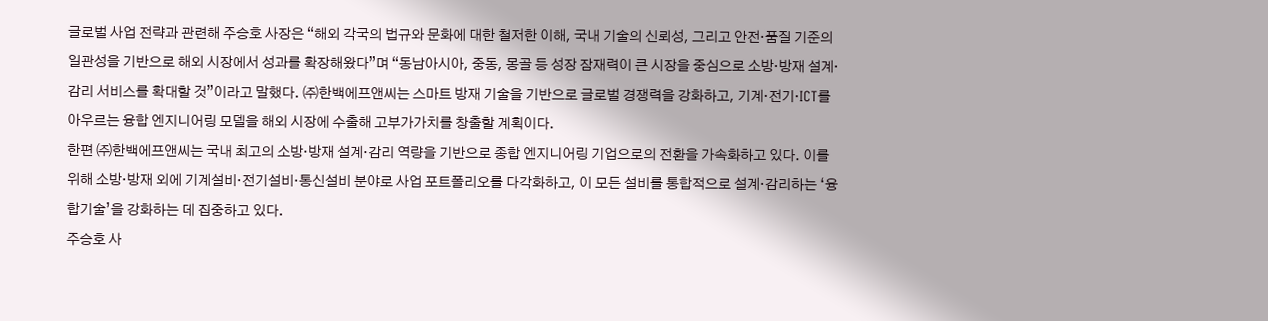글로벌 사업 전략과 관련해 주승호 사장은 “해외 각국의 법규와 문화에 대한 철저한 이해, 국내 기술의 신뢰성, 그리고 안전·품질 기준의 일관성을 기반으로 해외 시장에서 성과를 확장해왔다”며 “동남아시아, 중동, 몽골 등 성장 잠재력이 큰 시장을 중심으로 소방·방재 설계·감리 서비스를 확대할 것”이라고 말했다. ㈜한백에프앤씨는 스마트 방재 기술을 기반으로 글로벌 경쟁력을 강화하고, 기계·전기·ICT를 아우르는 융합 엔지니어링 모델을 해외 시장에 수출해 고부가가치를 창출할 계획이다.
한편 ㈜한백에프앤씨는 국내 최고의 소방·방재 설계·감리 역량을 기반으로 종합 엔지니어링 기업으로의 전환을 가속화하고 있다. 이를 위해 소방·방재 외에 기계설비·전기설비·통신설비 분야로 사업 포트폴리오를 다각화하고, 이 모든 설비를 통합적으로 설계·감리하는 ‘융합기술’을 강화하는 데 집중하고 있다.
주승호 사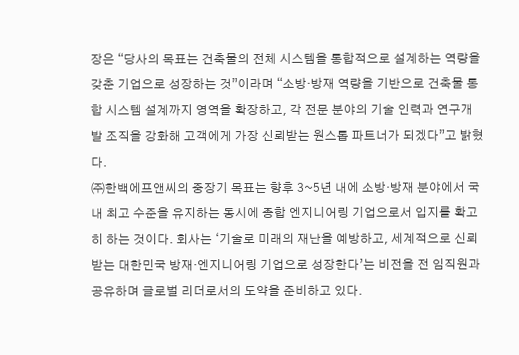장은 “당사의 목표는 건축물의 전체 시스템을 통합적으로 설계하는 역량을 갖춘 기업으로 성장하는 것”이라며 “소방·방재 역량을 기반으로 건축물 통합 시스템 설계까지 영역을 확장하고, 각 전문 분야의 기술 인력과 연구개발 조직을 강화해 고객에게 가장 신뢰받는 원스톱 파트너가 되겠다”고 밝혔다.
㈜한백에프앤씨의 중장기 목표는 향후 3~5년 내에 소방·방재 분야에서 국내 최고 수준을 유지하는 동시에 종합 엔지니어링 기업으로서 입지를 확고히 하는 것이다. 회사는 ‘기술로 미래의 재난을 예방하고, 세계적으로 신뢰받는 대한민국 방재·엔지니어링 기업으로 성장한다’는 비전을 전 임직원과 공유하며 글로벌 리더로서의 도약을 준비하고 있다.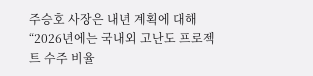주승호 사장은 내년 계획에 대해 “2026년에는 국내외 고난도 프로젝트 수주 비율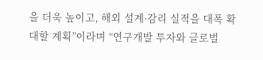을 더욱 높이고, 해외 설계·감리 실적을 대폭 확대할 계획”이라며 “연구개발 투자와 글로벌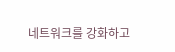네트워크를 강화하고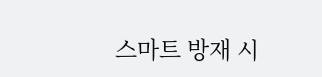스마트 방재 시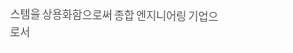스템을 상용화함으로써 종합 엔지니어링 기업으로서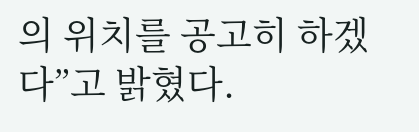의 위치를 공고히 하겠다”고 밝혔다.